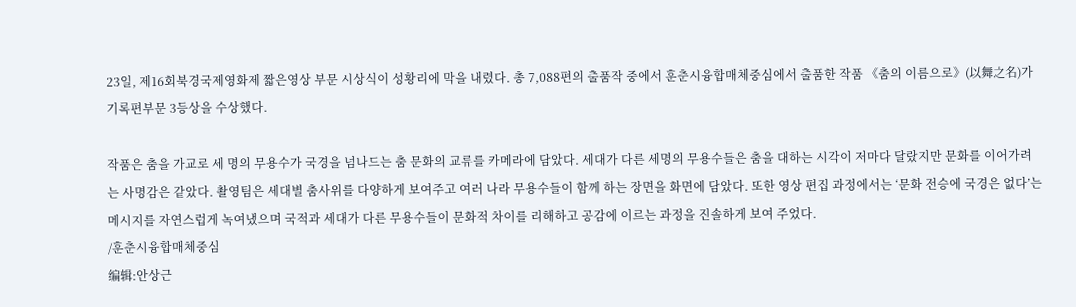23일, 제16회북경국제영화제 짧은영상 부문 시상식이 성황리에 막을 내렸다. 총 7,088편의 출품작 중에서 훈춘시융합매체중심에서 출품한 작품 《춤의 이름으로》(以舞之名)가 기록편부문 3등상을 수상했다.

작품은 춤을 가교로 세 명의 무용수가 국경을 넘나드는 춤 문화의 교류를 카메라에 담았다. 세대가 다른 세명의 무용수들은 춤을 대하는 시각이 저마다 달랐지만 문화를 이어가려는 사명감은 같았다. 촬영팀은 세대별 춤사위를 다양하게 보여주고 여러 나라 무용수들이 함께 하는 장면을 화면에 담았다. 또한 영상 편집 과정에서는 ‘문화 전승에 국경은 없다’는 메시지를 자연스럽게 녹여냈으며 국적과 세대가 다른 무용수들이 문화적 차이를 리해하고 공감에 이르는 과정을 진솔하게 보여 주었다.
/훈춘시융합매체중심
编辑:안상근